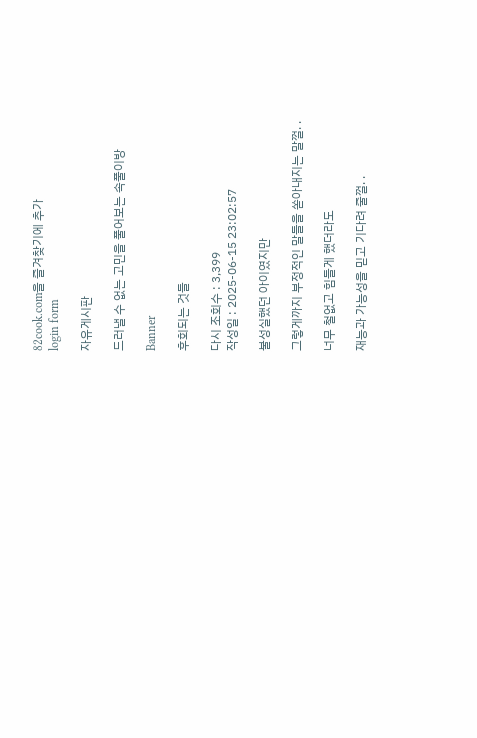82cook.com을 즐겨찾기에 추가
login form

자유게시판

드러낼 수 없는 고민을 풀어보는 속풀이방

Banner

후회되는 것들

다시 조회수 : 3,399
작성일 : 2025-06-15 23:02:57

불성실했던 아이였지만

그렇게까지 부정적인 말들을 쏟아내지는 말껄. .

너무 철없고 힘들게 했더라도

재능과 가능성을 믿고 기다려 줄껄. .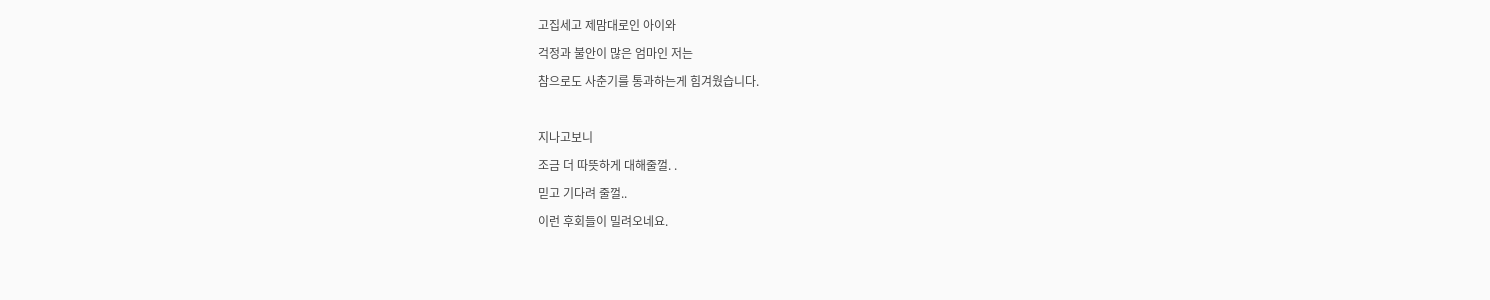고집세고 제맘대로인 아이와

걱정과 불안이 많은 엄마인 저는

참으로도 사춘기를 통과하는게 힘겨웠습니다.



지나고보니

조금 더 따뜻하게 대해줄껄. .

믿고 기다려 줄껄..

이런 후회들이 밀려오네요.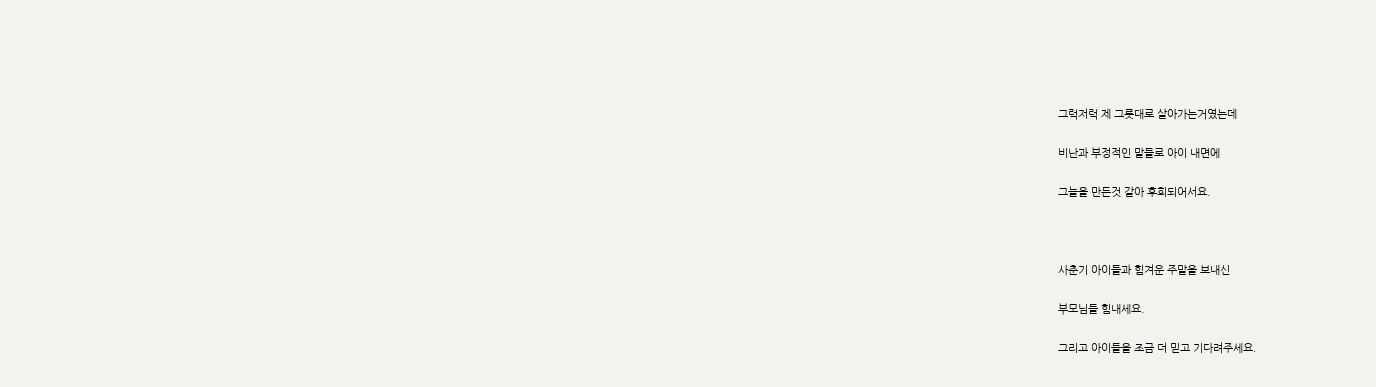그럭저럭 제 그릇대로 살아가는거였는데

비난과 부정적인 말들로 아이 내면에

그늘을 만든것 같아 후회되어서요.



사춘기 아이들과 힘겨운 주말을 보내신

부모님들 힘내세요.

그리고 아이들을 조금 더 믿고 기다려주세요.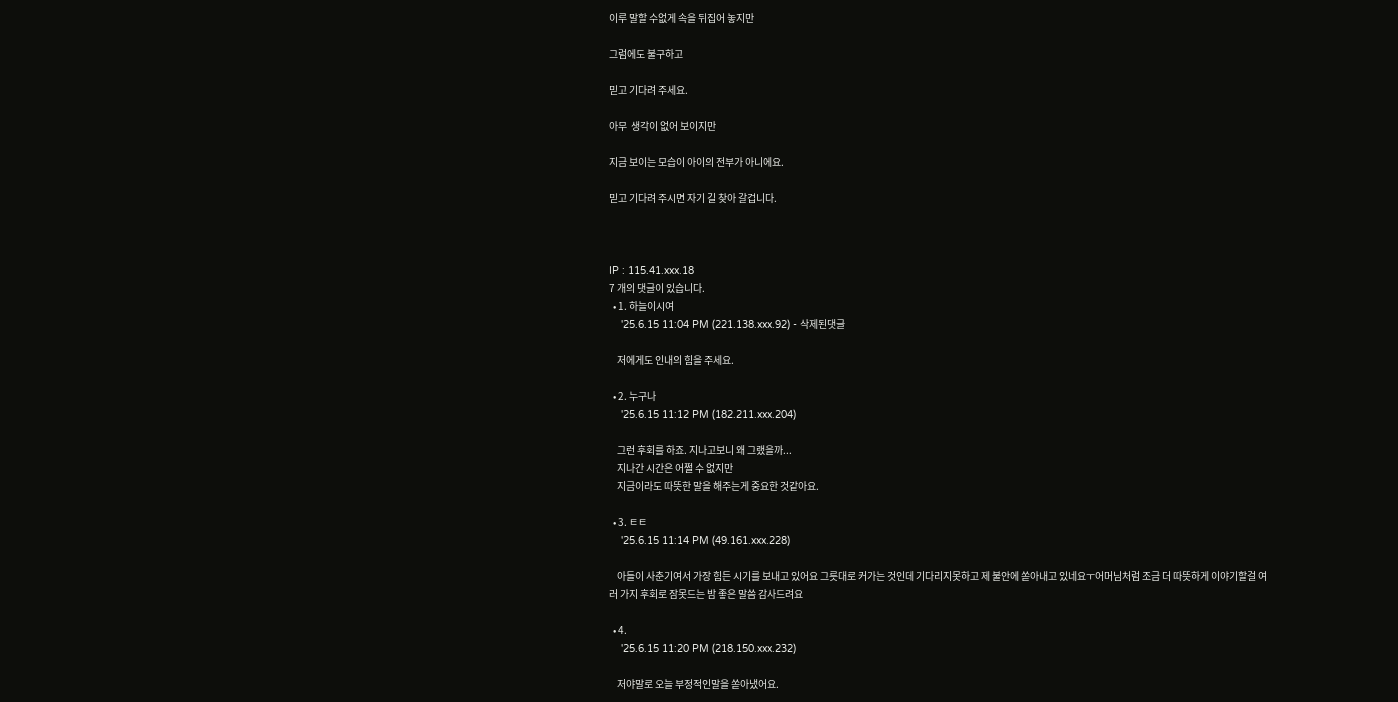이루 말할 수없게 속을 뒤집어 놓지만

그럼에도 불구하고

믿고 기다려 주세요.

아무  생각이 없어 보이지만

지금 보이는 모습이 아이의 전부가 아니에요.

믿고 기다려 주시면 자기 길 찾아 갈겁니다.



IP : 115.41.xxx.18
7 개의 댓글이 있습니다.
  • 1. 하늘이시여
    '25.6.15 11:04 PM (221.138.xxx.92) - 삭제된댓글

    저에게도 인내의 힘을 주세요.

  • 2. 누구나
    '25.6.15 11:12 PM (182.211.xxx.204)

    그런 후회를 하죠. 지나고보니 왜 그랬을까...
    지나간 시간은 어쩔 수 없지만
    지금이라도 따뜻한 말을 해주는게 중요한 것같아요.

  • 3. ㅌㅌ
    '25.6.15 11:14 PM (49.161.xxx.228)

    아들이 사춘기여서 가장 힘든 시기를 보내고 있어요 그릇대로 커가는 것인데 기다리지못하고 제 불안에 쏟아내고 있네요ㅜ어머님처럼 조금 더 따뜻하게 이야기할걸 여러 가지 후회로 잠못드는 밤 좋은 말씀 감사드려요

  • 4.
    '25.6.15 11:20 PM (218.150.xxx.232)

    저야말로 오늘 부정적인말을 쏟아냈어요.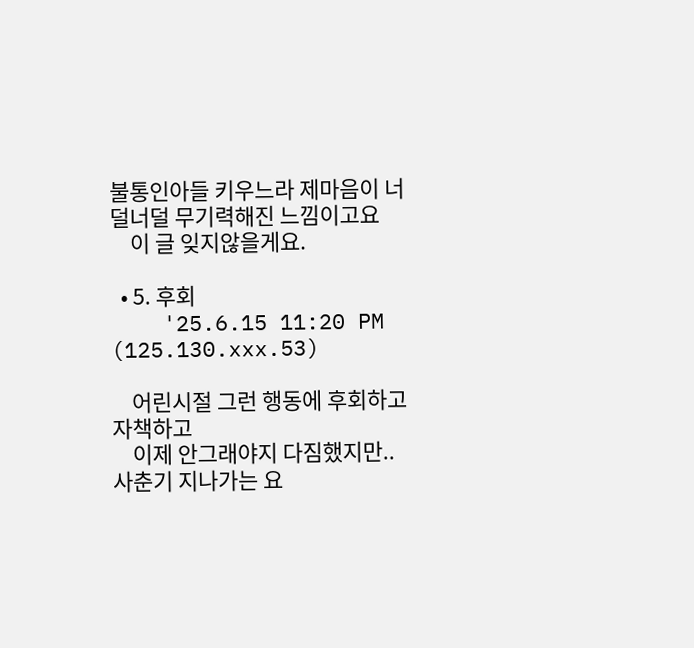불통인아들 키우느라 제마음이 너덜너덜 무기력해진 느낌이고요
    이 글 잊지않을게요.

  • 5. 후회
    '25.6.15 11:20 PM (125.130.xxx.53)

    어린시절 그런 행동에 후회하고 자책하고
    이제 안그래야지 다짐했지만.. 사춘기 지나가는 요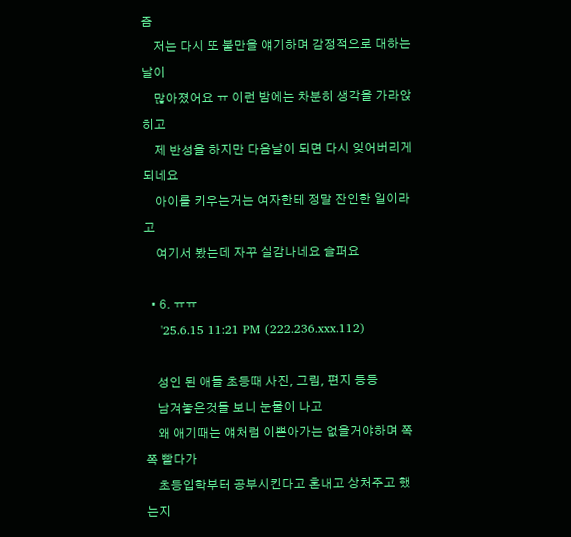즘
    저는 다시 또 불만을 얘기하며 감정적으로 대하는 날이
    많아졌어요 ㅠ 이런 밤에는 차분히 생각을 가라앉히고
    제 반성을 하지만 다음날이 되면 다시 잊어버리게 되네요
    아이를 키우는거는 여자한테 정말 잔인한 일이라고
    여기서 봤는데 자꾸 실감나네요 슬퍼요

  • 6. ㅠㅠ
    '25.6.15 11:21 PM (222.236.xxx.112)

    성인 된 애들 초등때 사진, 그림, 편지 등등
    남겨놓은것들 보니 눈물이 나고
    왜 애기때는 얘처럼 이쁜아가는 없을거야하며 쪽쪽 빨다가
    초등입학부터 공부시킨다고 혼내고 상처주고 했는지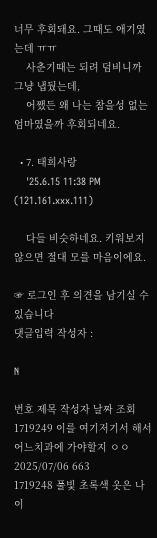너무 후회돼요. 그때도 애기였는데 ㅠㅠ
    사춘기때는 되려 덤비니까 그냥 냅뒀는데,
    어쨌든 왜 나는 참을성 없는 엄마였을까 후회되네요.

  • 7. 태희사랑
    '25.6.15 11:38 PM (121.161.xxx.111)

    다들 비슷하네요. 키워보지않으면 절대 모를 마음이에요.

☞ 로그인 후 의견을 남기실 수 있습니다
댓글입력 작성자 :

N

번호 제목 작성자 날짜 조회
1719249 이를 여기저기서 해서 어느치과에 가야할지 ㅇㅇ 2025/07/06 663
1719248 풀빛 초록색 옷은 나이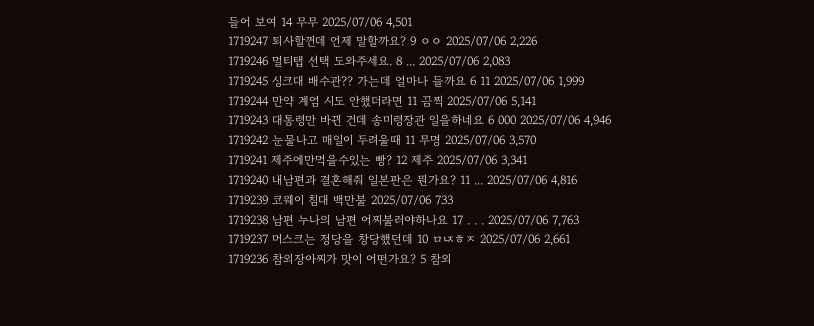들어 보여 14 무무 2025/07/06 4,501
1719247 퇴사할껀데 언제 말할까요? 9 ㅇㅇ 2025/07/06 2,226
1719246 멀티탭 선택 도와주세요. 8 ... 2025/07/06 2,083
1719245 싱크대 배수관?? 가는데 얼마나 들까요 6 11 2025/07/06 1,999
1719244 만약 계엄 시도 안했더라면 11 끔찍 2025/07/06 5,141
1719243 대통령만 바뀐 건데 송미령장관 일을하네요 6 000 2025/07/06 4,946
1719242 눈물나고 매일이 두려울때 11 무명 2025/07/06 3,570
1719241 제주에만먹을수있는 빵? 12 제주 2025/07/06 3,341
1719240 내남편과 결혼해줘 일본판은 뭔가요? 11 ... 2025/07/06 4,816
1719239 코웨이 침대 백만불 2025/07/06 733
1719238 남편 누나의 남편 어찌불러야하나요 17 . . . 2025/07/06 7,763
1719237 머스크는 정당을 창당했던데 10 ㅁㄵㅎㅈ 2025/07/06 2,661
1719236 참외장아찌가 맛이 어떤가요? 5 참외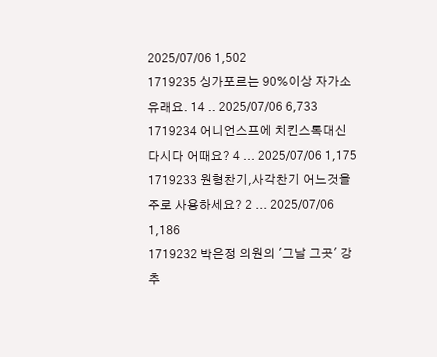2025/07/06 1,502
1719235 싱가포르는 90%이상 자가소유래요. 14 .. 2025/07/06 6,733
1719234 어니언스프에 치킨스톡대신 다시다 어때요? 4 ... 2025/07/06 1,175
1719233 원형찬기,사각찬기 어느것을 주로 사용하세요? 2 ... 2025/07/06 1,186
1719232 박은정 의원의 '그날 그곳' 강추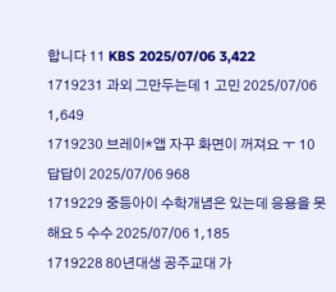합니다 11 KBS 2025/07/06 3,422
1719231 과외 그만두는데 1 고민 2025/07/06 1,649
1719230 브레이*앱 자꾸 화면이 꺼져요 ㅜ 10 답답이 2025/07/06 968
1719229 중등아이 수학개념은 있는데 응용을 못해요 5 수수 2025/07/06 1,185
1719228 80년대생 공주교대 가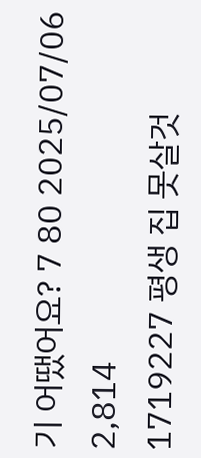기 어땠어요? 7 80 2025/07/06 2,814
1719227 평생 집 못살것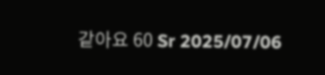같아요 60 Sr 2025/07/06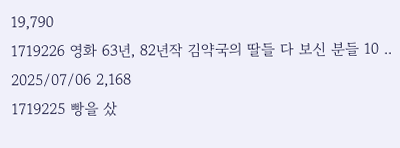19,790
1719226 영화 63년, 82년작 김약국의 딸들 다 보신 분들 10 .. 2025/07/06 2,168
1719225 빵을 샀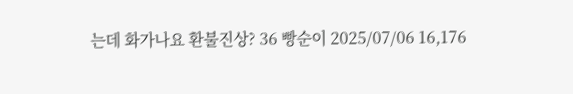는데 화가나요 환불진상? 36 빵순이 2025/07/06 16,176